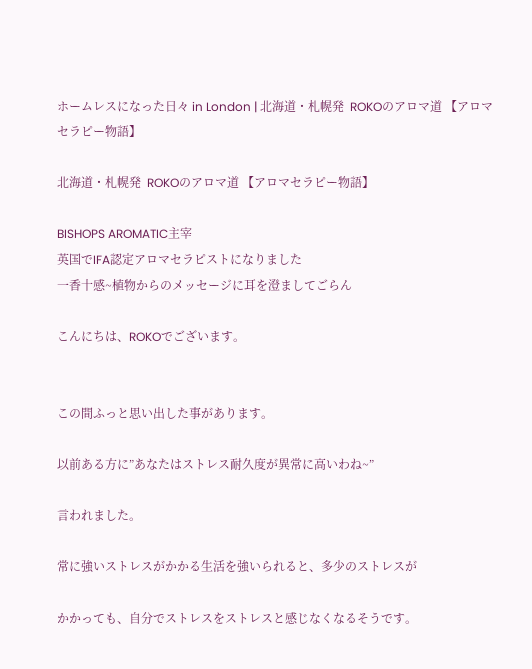ホームレスになった日々 in London | 北海道・札幌発  ROKOのアロマ道 【アロマセラピー物語】

北海道・札幌発  ROKOのアロマ道 【アロマセラピー物語】

BISHOPS AROMATIC主宰
英国でIFA認定アロマセラピストになりました
一香十感~植物からのメッセージに耳を澄ましてごらん

こんにちは、ROKOでございます。


この間ふっと思い出した事があります。

以前ある方に”あなたはストレス耐久度が異常に高いわね~”

言われました。

常に強いストレスがかかる生活を強いられると、多少のストレスが

かかっても、自分でストレスをストレスと感じなくなるそうです。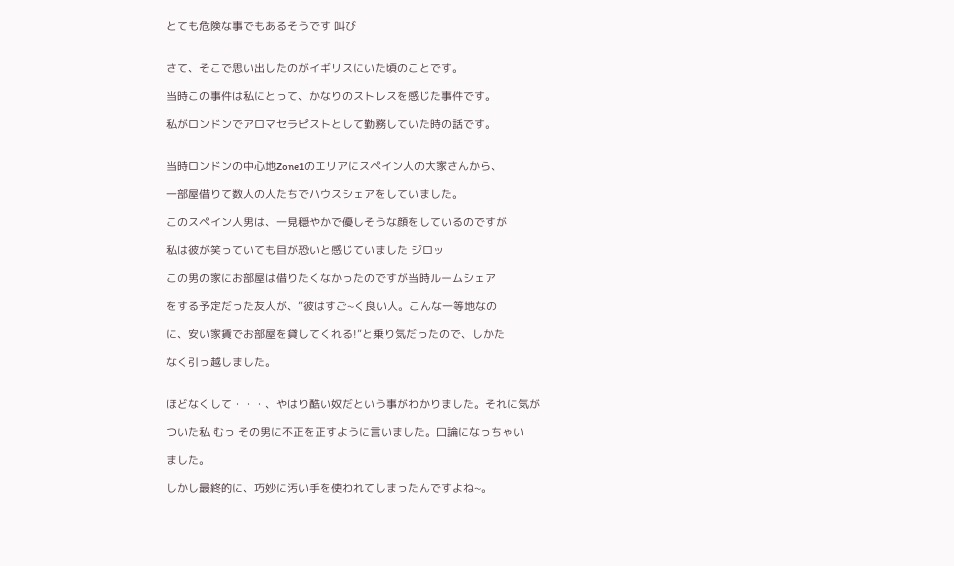とても危険な事でもあるそうです 叫び


さて、そこで思い出したのがイギリスにいた頃のことです。

当時この事件は私にとって、かなりのストレスを感じた事件です。

私がロンドンでアロマセラピストとして勤務していた時の話です。


当時ロンドンの中心地Zone1のエリアにスペイン人の大家さんから、

一部屋借りて数人の人たちでハウスシェアをしていました。

このスペイン人男は、一見穏やかで優しそうな顔をしているのですが

私は彼が笑っていても目が恐いと感じていました ジロッ

この男の家にお部屋は借りたくなかったのですが当時ルームシェア

をする予定だった友人が、”彼はすご~く良い人。こんな一等地なの

に、安い家賃でお部屋を貸してくれる!”と乗り気だったので、しかた

なく引っ越しました。


ほどなくして・・・、やはり酷い奴だという事がわかりました。それに気が

ついた私 むっ その男に不正を正すように言いました。口論になっちゃい

ました。

しかし最終的に、巧妙に汚い手を使われてしまったんですよね~。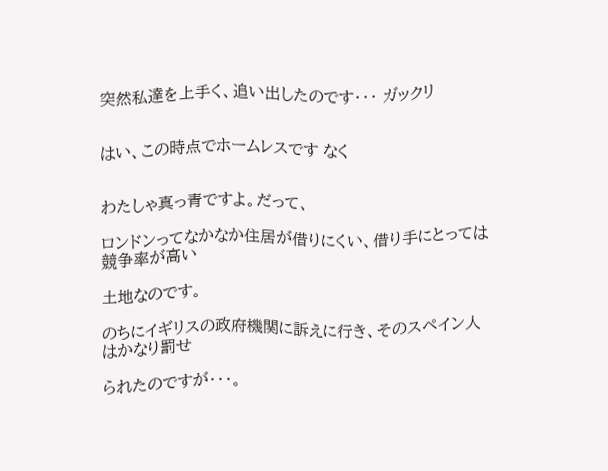突然私達を上手く、追い出したのです・・・ ガックリ


はい、この時点でホームレスです なく


わたしゃ真っ青ですよ。だって、

ロンドンってなかなか住居が借りにくい、借り手にとっては競争率が高い

土地なのです。

のちにイギリスの政府機関に訴えに行き、そのスペイン人はかなり罰せ

られたのですが・・・。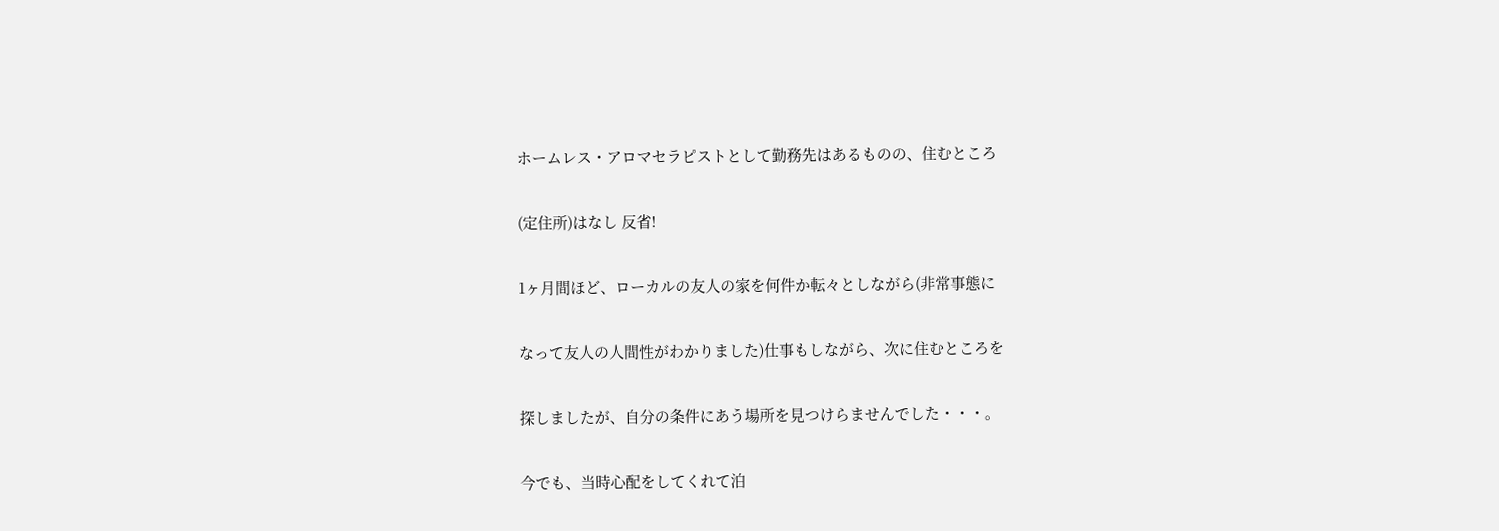ホームレス・アロマセラピストとして勤務先はあるものの、住むところ

(定住所)はなし 反省!

1ヶ月間ほど、ローカルの友人の家を何件か転々としながら(非常事態に

なって友人の人間性がわかりました)仕事もしながら、次に住むところを

探しましたが、自分の条件にあう場所を見つけらませんでした・・・。

今でも、当時心配をしてくれて泊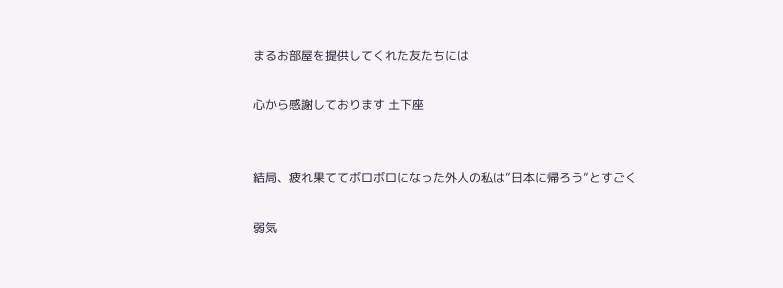まるお部屋を提供してくれた友たちには

心から感謝しております 土下座


結局、疲れ果ててボロボロになった外人の私は”日本に帰ろう”とすごく

弱気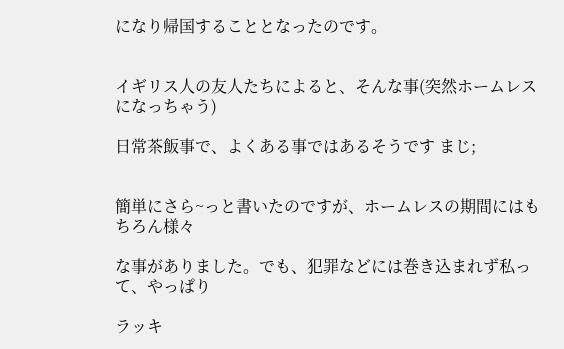になり帰国することとなったのです。


イギリス人の友人たちによると、そんな事(突然ホームレスになっちゃう)

日常茶飯事で、よくある事ではあるそうです まじ;


簡単にさら~っと書いたのですが、ホームレスの期間にはもちろん様々

な事がありました。でも、犯罪などには巻き込まれず私って、やっぱり

ラッキ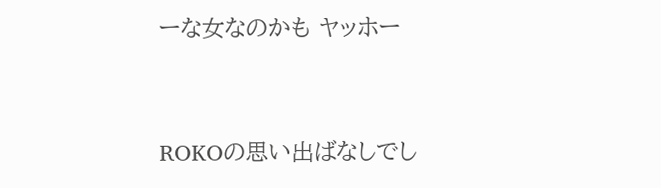ーな女なのかも ヤッホー


ROKOの思い出ばなしでし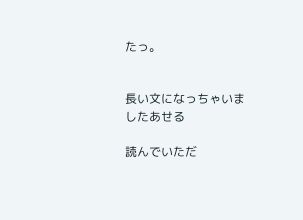たっ。


長い文になっちゃいましたあせる

読んでいただ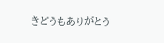きどうもありがとう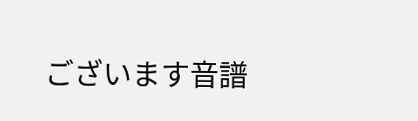ございます音譜